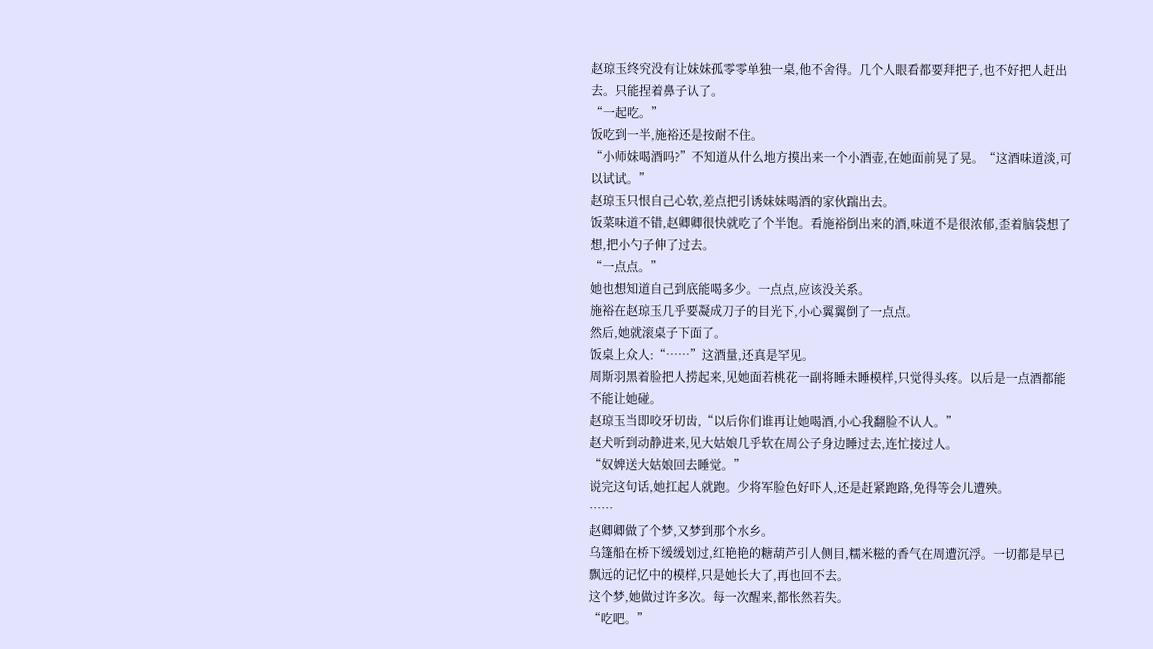赵琼玉终究没有让妹妹孤零零单独一桌,他不舍得。几个人眼看都要拜把子,也不好把人赶出去。只能捏着鼻子认了。
“一起吃。”
饭吃到一半,施裕还是按耐不住。
“小师妹喝酒吗?”不知道从什么地方摸出来一个小酒壶,在她面前晃了晃。“这酒味道淡,可以试试。”
赵琼玉只恨自己心软,差点把引诱妹妹喝酒的家伙踹出去。
饭菜味道不错,赵卿卿很快就吃了个半饱。看施裕倒出来的酒,味道不是很浓郁,歪着脑袋想了想,把小勺子伸了过去。
“一点点。”
她也想知道自己到底能喝多少。一点点,应该没关系。
施裕在赵琼玉几乎要凝成刀子的目光下,小心翼翼倒了一点点。
然后,她就滚桌子下面了。
饭桌上众人:“……”这酒量,还真是罕见。
周斯羽黑着脸把人捞起来,见她面若桃花一副将睡未睡模样,只觉得头疼。以后是一点酒都能不能让她碰。
赵琼玉当即咬牙切齿,“以后你们谁再让她喝酒,小心我翻脸不认人。”
赵犬听到动静进来,见大姑娘几乎软在周公子身边睡过去,连忙接过人。
“奴婢送大姑娘回去睡觉。”
说完这句话,她扛起人就跑。少将军脸色好吓人,还是赶紧跑路,免得等会儿遭殃。
……
赵卿卿做了个梦,又梦到那个水乡。
乌篷船在桥下缓缓划过,红艳艳的糖葫芦引人侧目,糯米糍的香气在周遭沉浮。一切都是早已飘远的记忆中的模样,只是她长大了,再也回不去。
这个梦,她做过许多次。每一次醒来,都怅然若失。
“吃吧。”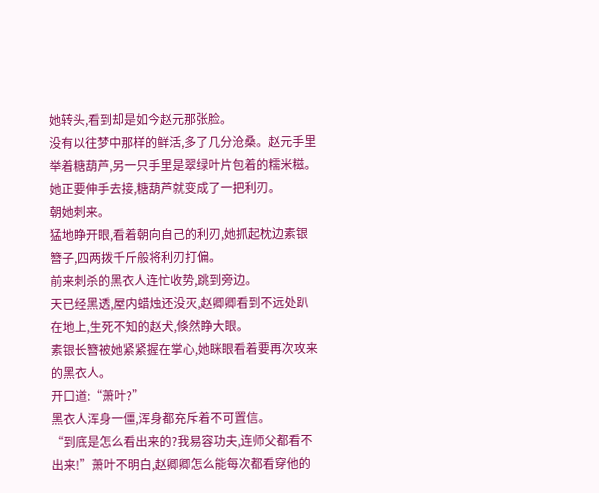她转头,看到却是如今赵元那张脸。
没有以往梦中那样的鲜活,多了几分沧桑。赵元手里举着糖葫芦,另一只手里是翠绿叶片包着的糯米糍。她正要伸手去接,糖葫芦就变成了一把利刃。
朝她刺来。
猛地睁开眼,看着朝向自己的利刃,她抓起枕边素银簪子,四两拨千斤般将利刃打偏。
前来刺杀的黑衣人连忙收势,跳到旁边。
天已经黑透,屋内蜡烛还没灭,赵卿卿看到不远处趴在地上,生死不知的赵犬,倏然睁大眼。
素银长簪被她紧紧握在掌心,她眯眼看着要再次攻来的黑衣人。
开口道:“萧叶?”
黑衣人浑身一僵,浑身都充斥着不可置信。
“到底是怎么看出来的?我易容功夫,连师父都看不出来!”萧叶不明白,赵卿卿怎么能每次都看穿他的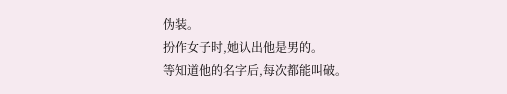伪装。
扮作女子时,她认出他是男的。
等知道他的名字后,每次都能叫破。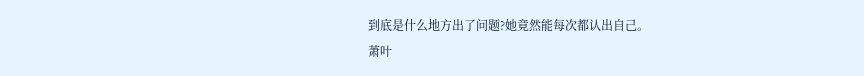到底是什么地方出了问题?她竟然能每次都认出自己。
萧叶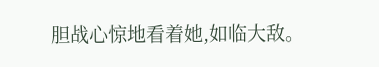胆战心惊地看着她,如临大敌。